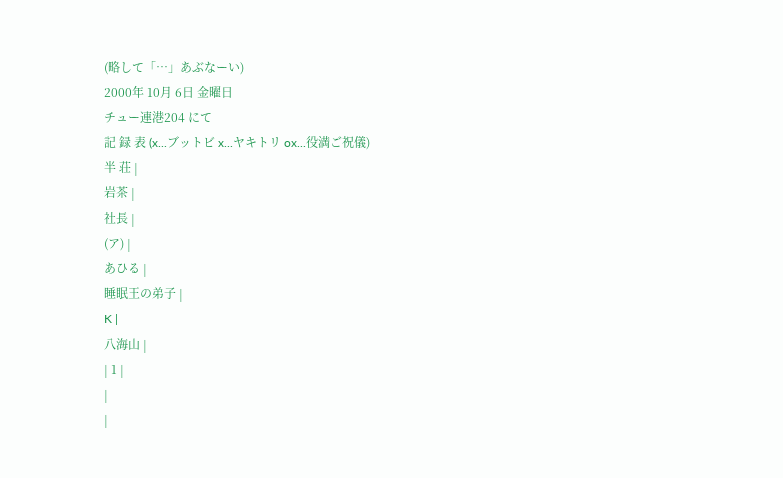(略して「…」あぶなーい)
2000年 10月 6日 金曜日
チュー連港204 にて
記 録 表 (x...ブットビ x...ヤキトリ ox...役満ご祝儀)
半 荘 |
岩茶 |
社長 |
(ア) |
あひる |
睡眠王の弟子 |
K |
八海山 |
| 1 |
|
|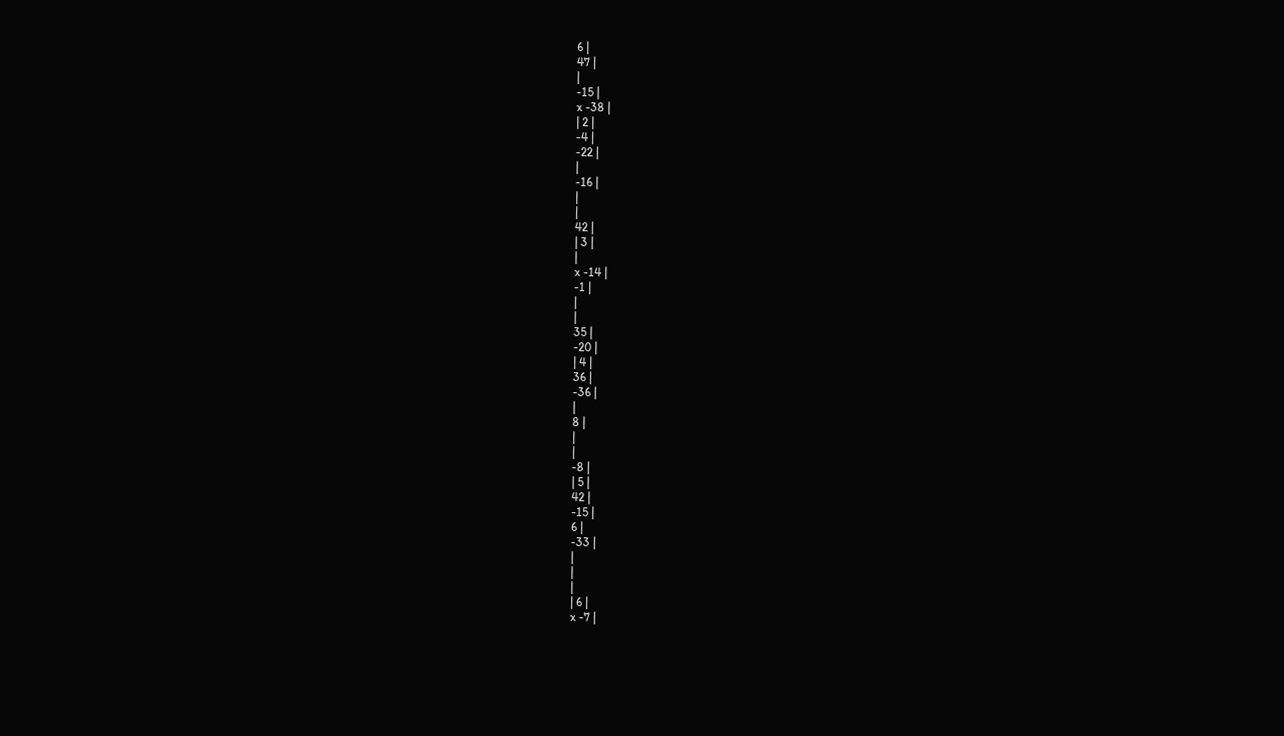6 |
47 |
|
-15 |
x -38 |
| 2 |
-4 |
-22 |
|
-16 |
|
|
42 |
| 3 |
|
x -14 |
-1 |
|
|
35 |
-20 |
| 4 |
36 |
-36 |
|
8 |
|
|
-8 |
| 5 |
42 |
-15 |
6 |
-33 |
|
|
|
| 6 |
x -7 |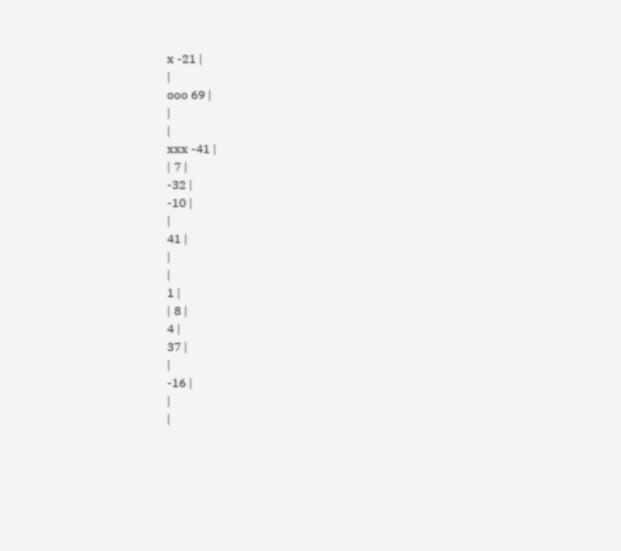x -21 |
|
ooo 69 |
|
|
xxx -41 |
| 7 |
-32 |
-10 |
|
41 |
|
|
1 |
| 8 |
4 |
37 |
|
-16 |
|
|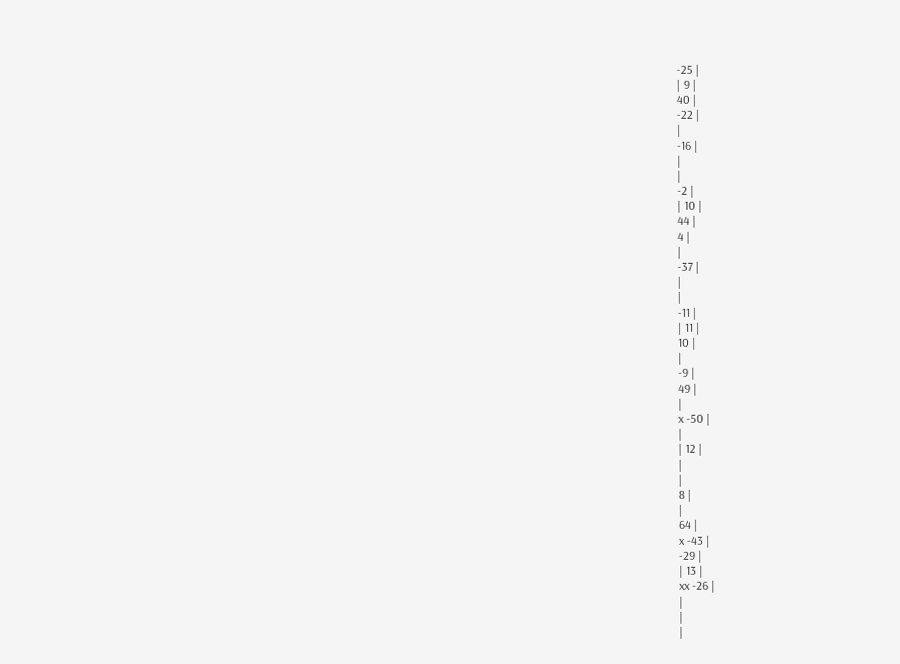-25 |
| 9 |
40 |
-22 |
|
-16 |
|
|
-2 |
| 10 |
44 |
4 |
|
-37 |
|
|
-11 |
| 11 |
10 |
|
-9 |
49 |
|
x -50 |
|
| 12 |
|
|
8 |
|
64 |
x -43 |
-29 |
| 13 |
xx -26 |
|
|
|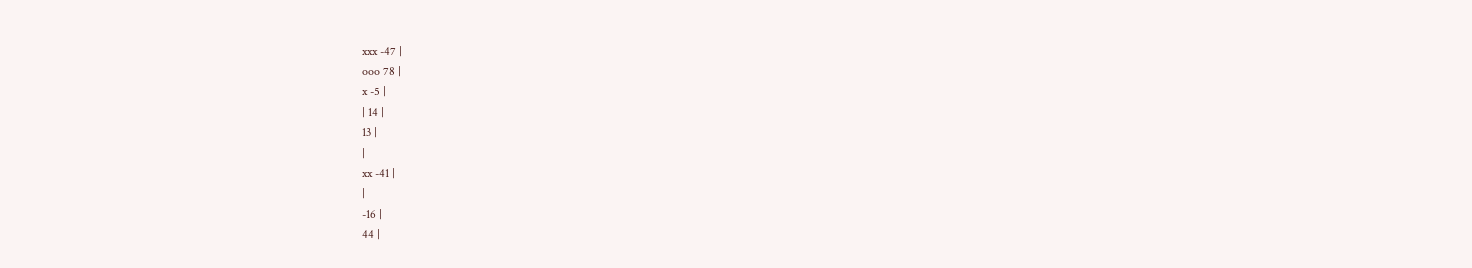xxx -47 |
ooo 78 |
x -5 |
| 14 |
13 |
|
xx -41 |
|
-16 |
44 |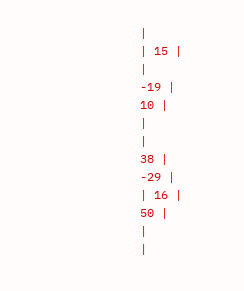|
| 15 |
|
-19 |
10 |
|
|
38 |
-29 |
| 16 |
50 |
|
|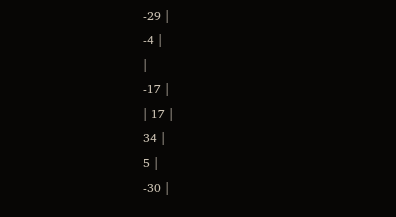-29 |
-4 |
|
-17 |
| 17 |
34 |
5 |
-30 |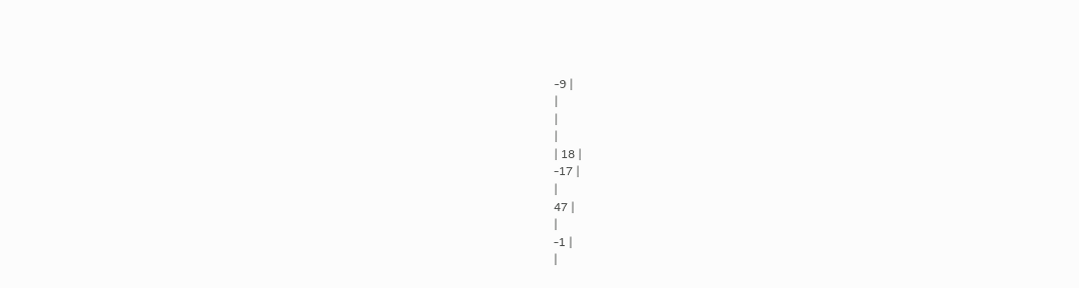-9 |
|
|
|
| 18 |
-17 |
|
47 |
|
-1 |
|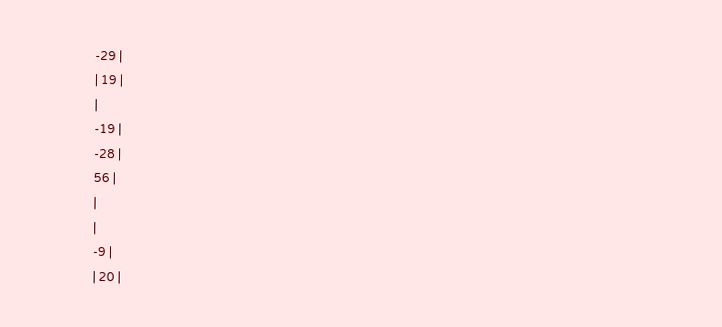-29 |
| 19 |
|
-19 |
-28 |
56 |
|
|
-9 |
| 20 |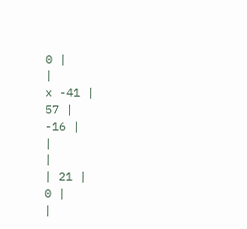0 |
|
x -41 |
57 |
-16 |
|
|
| 21 |
0 |
|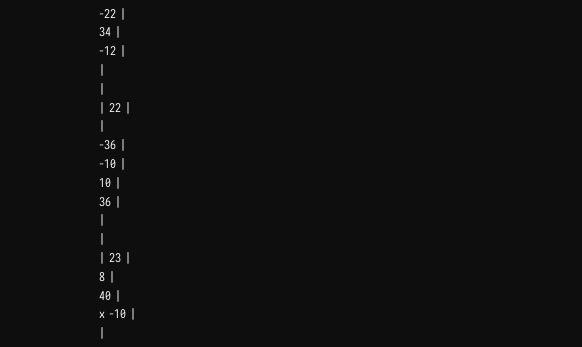-22 |
34 |
-12 |
|
|
| 22 |
|
-36 |
-10 |
10 |
36 |
|
|
| 23 |
8 |
40 |
x -10 |
|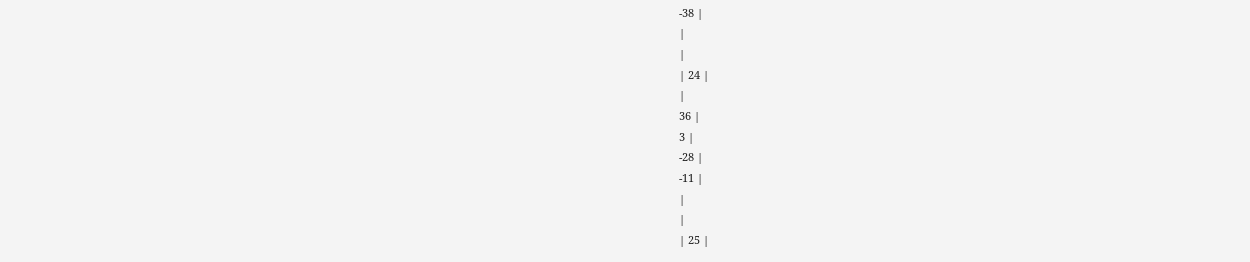-38 |
|
|
| 24 |
|
36 |
3 |
-28 |
-11 |
|
|
| 25 |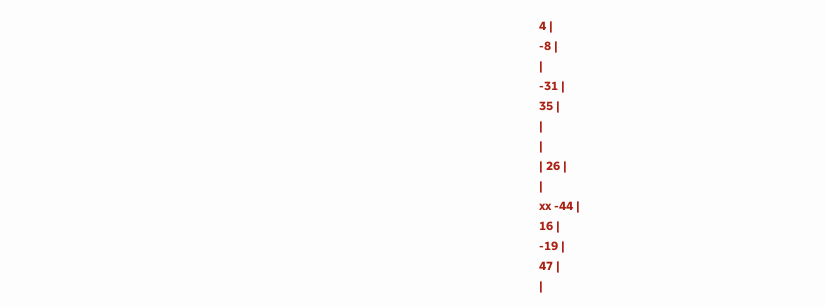4 |
-8 |
|
-31 |
35 |
|
|
| 26 |
|
xx -44 |
16 |
-19 |
47 |
|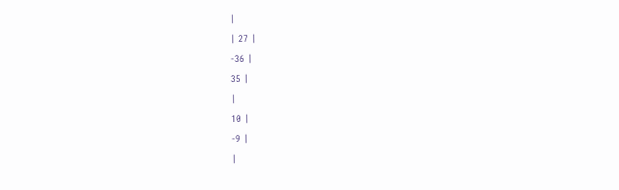|
| 27 |
-36 |
35 |
|
10 |
-9 |
|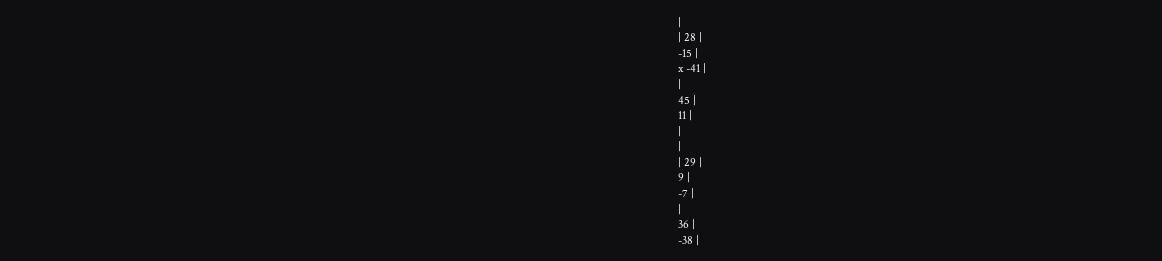|
| 28 |
-15 |
x -41 |
|
45 |
11 |
|
|
| 29 |
9 |
-7 |
|
36 |
-38 |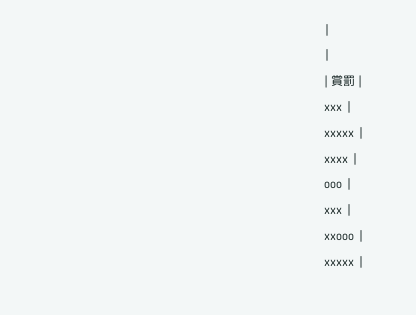|
|
| 賞罰 |
xxx |
xxxxx |
xxxx |
ooo |
xxx |
xxooo |
xxxxx |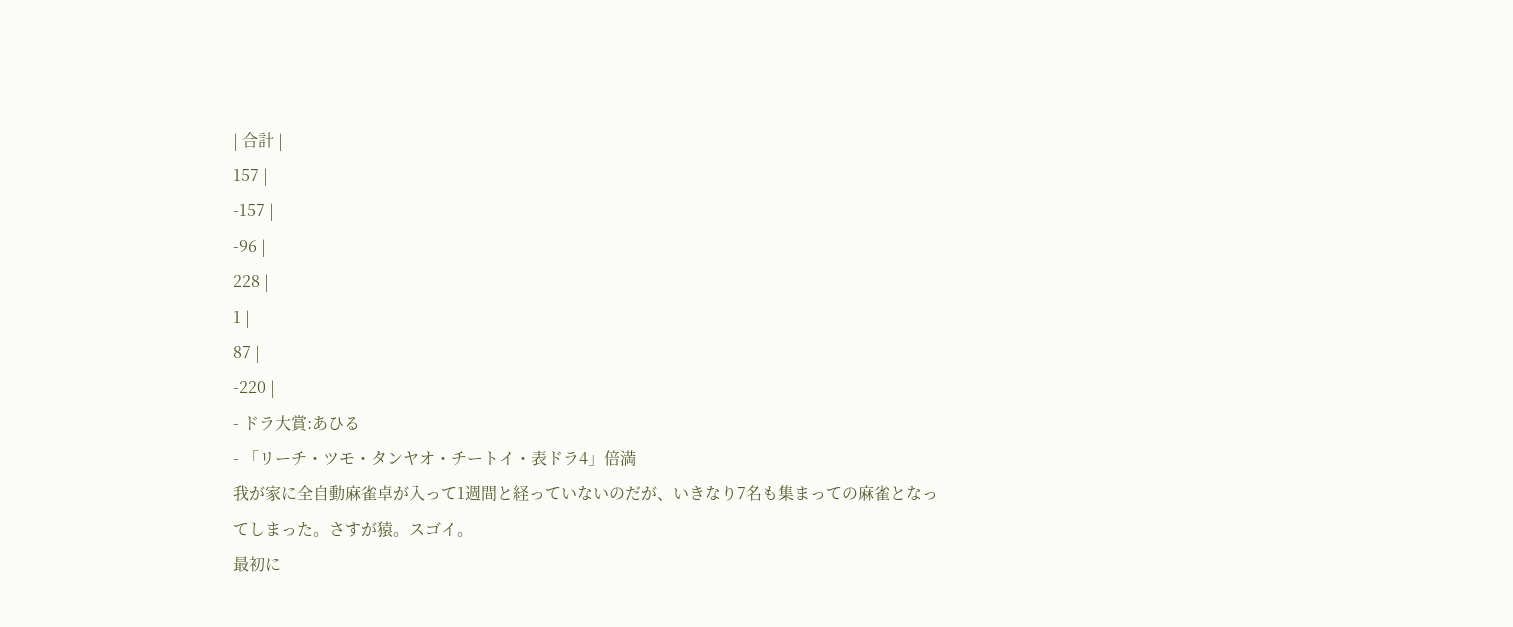| 合計 |
157 |
-157 |
-96 |
228 |
1 |
87 |
-220 |
- ドラ大賞:あひる
- 「リーチ・ツモ・タンヤオ・チートイ・表ドラ4」倍満
我が家に全自動麻雀卓が入って1週間と経っていないのだが、いきなり7名も集まっての麻雀となってしまった。さすが猿。スゴイ。
最初に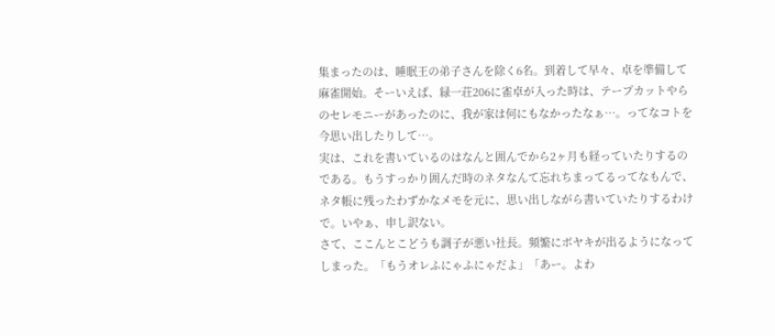集まったのは、睡眠王の弟子さんを除く6名。到着して早々、卓を準備して麻雀開始。そーいえば、緑一荘206に雀卓が入った時は、テープカットやらのセレモニーがあったのに、我が家は何にもなかったなぁ…。ってなコトを今思い出したりして…。
実は、これを書いているのはなんと囲んでから2ヶ月も経っていたりするのである。もうすっかり囲んだ時のネタなんて忘れちまってるってなもんで、ネタ帳に残ったわずかなメモを元に、思い出しながら書いていたりするわけで。いやぁ、申し訳ない。
さて、ここんとこどうも調子が悪い社長。頻繁にボヤキが出るようになってしまった。「もうオレふにゃふにゃだよ」「あー。よわ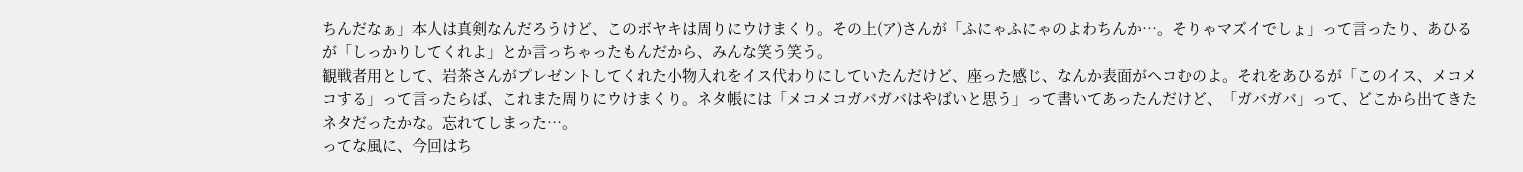ちんだなぁ」本人は真剣なんだろうけど、このボヤキは周りにウけまくり。その上(ア)さんが「ふにゃふにゃのよわちんか…。そりゃマズイでしょ」って言ったり、あひるが「しっかりしてくれよ」とか言っちゃったもんだから、みんな笑う笑う。
観戦者用として、岩茶さんがプレゼントしてくれた小物入れをイス代わりにしていたんだけど、座った感じ、なんか表面がヘコむのよ。それをあひるが「このイス、メコメコする」って言ったらば、これまた周りにウけまくり。ネタ帳には「メコメコガバガバはやばいと思う」って書いてあったんだけど、「ガバガバ」って、どこから出てきたネタだったかな。忘れてしまった…。
ってな風に、今回はち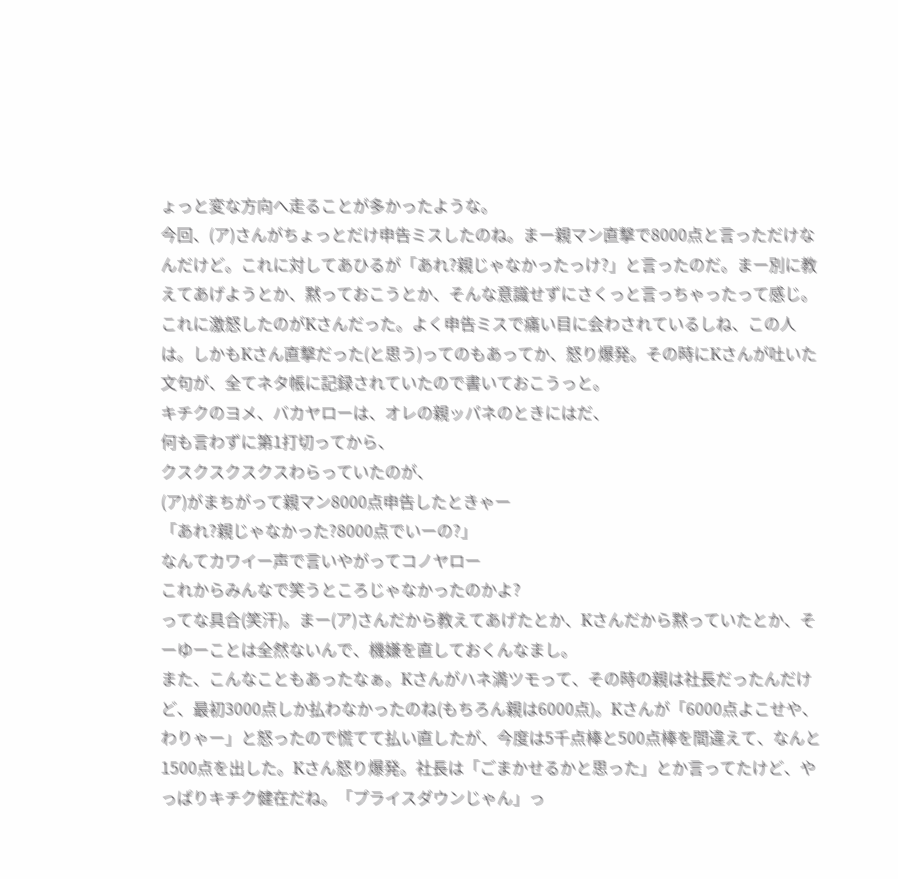ょっと変な方向へ走ることが多かったような。
今回、(ア)さんがちょっとだけ申告ミスしたのね。まー親マン直撃で8000点と言っただけなんだけど。これに対してあひるが「あれ?親じゃなかったっけ?」と言ったのだ。まー別に教えてあげようとか、黙っておこうとか、そんな意識せずにさくっと言っちゃったって感じ。
これに激怒したのがKさんだった。よく申告ミスで痛い目に会わされているしね、この人は。しかもKさん直撃だった(と思う)ってのもあってか、怒り爆発。その時にKさんが吐いた文句が、全てネタ帳に記録されていたので書いておこうっと。
キチクのヨメ、バカヤローは、オレの親ッパネのときにはだ、
何も言わずに第1打切ってから、
クスクスクスクスわらっていたのが、
(ア)がまちがって親マン8000点申告したときゃー
「あれ?親じゃなかった?8000点でいーの?」
なんてカワイー声で言いやがってコノヤロー
これからみんなで笑うところじゃなかったのかよ?
ってな具合(笑汗)。まー(ア)さんだから教えてあげたとか、Kさんだから黙っていたとか、そーゆーことは全然ないんで、機嫌を直しておくんなまし。
また、こんなこともあったなぁ。Kさんがハネ満ツモって、その時の親は社長だったんだけど、最初3000点しか払わなかったのね(もちろん親は6000点)。Kさんが「6000点よこせや、わりゃー」と怒ったので慌てて払い直したが、今度は5千点棒と500点棒を間違えて、なんと1500点を出した。Kさん怒り爆発。社長は「ごまかせるかと思った」とか言ってたけど、やっぱりキチク健在だね。「プライスダウンじゃん」っ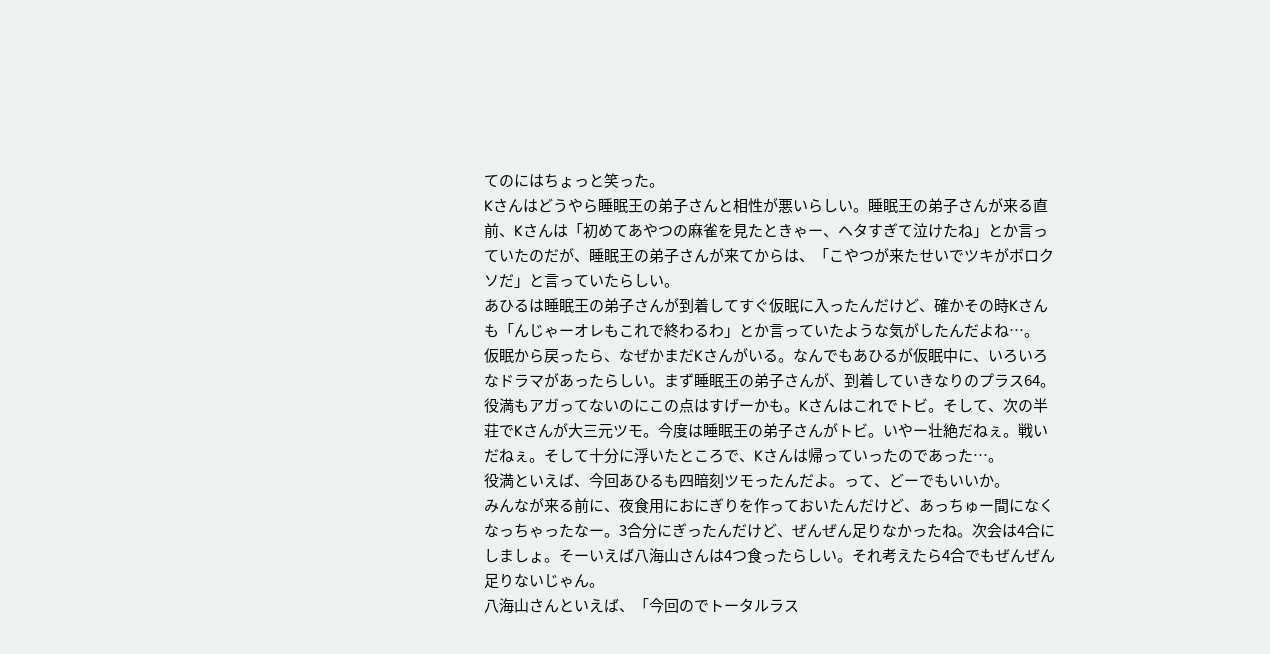てのにはちょっと笑った。
Kさんはどうやら睡眠王の弟子さんと相性が悪いらしい。睡眠王の弟子さんが来る直前、Kさんは「初めてあやつの麻雀を見たときゃー、ヘタすぎて泣けたね」とか言っていたのだが、睡眠王の弟子さんが来てからは、「こやつが来たせいでツキがボロクソだ」と言っていたらしい。
あひるは睡眠王の弟子さんが到着してすぐ仮眠に入ったんだけど、確かその時Kさんも「んじゃーオレもこれで終わるわ」とか言っていたような気がしたんだよね…。
仮眠から戻ったら、なぜかまだKさんがいる。なんでもあひるが仮眠中に、いろいろなドラマがあったらしい。まず睡眠王の弟子さんが、到着していきなりのプラス64。役満もアガってないのにこの点はすげーかも。Kさんはこれでトビ。そして、次の半荘でKさんが大三元ツモ。今度は睡眠王の弟子さんがトビ。いやー壮絶だねぇ。戦いだねぇ。そして十分に浮いたところで、Kさんは帰っていったのであった…。
役満といえば、今回あひるも四暗刻ツモったんだよ。って、どーでもいいか。
みんなが来る前に、夜食用におにぎりを作っておいたんだけど、あっちゅー間になくなっちゃったなー。3合分にぎったんだけど、ぜんぜん足りなかったね。次会は4合にしましょ。そーいえば八海山さんは4つ食ったらしい。それ考えたら4合でもぜんぜん足りないじゃん。
八海山さんといえば、「今回のでトータルラス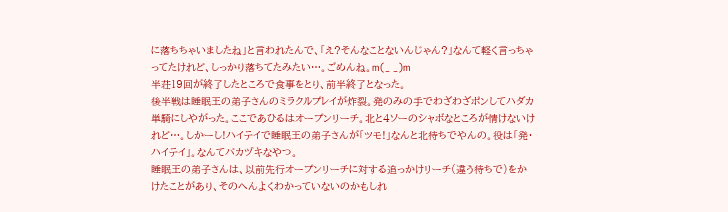に落ちちゃいましたね」と言われたんで、「え?そんなことないんじゃん?」なんて軽く言っちゃってたけれど、しっかり落ちてたみたい…。ごめんね。m(_ _)m
半荘19回が終了したところで食事をとり、前半終了となった。
後半戦は睡眠王の弟子さんのミラクルプレイが炸裂。発のみの手でわざわざポンしてハダカ単騎にしやがった。ここであひるはオープンリーチ。北と4ソーのシャボなところが情けないけれど…。しかーし!ハイテイで睡眠王の弟子さんが「ツモ!」なんと北待ちでやんの。役は「発・ハイテイ」。なんてバカヅキなやつ。
睡眠王の弟子さんは、以前先行オープンリーチに対する追っかけリーチ(違う待ちで)をかけたことがあり、そのへんよくわかっていないのかもしれ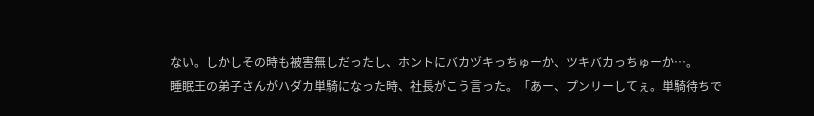ない。しかしその時も被害無しだったし、ホントにバカヅキっちゅーか、ツキバカっちゅーか…。
睡眠王の弟子さんがハダカ単騎になった時、社長がこう言った。「あー、プンリーしてぇ。単騎待ちで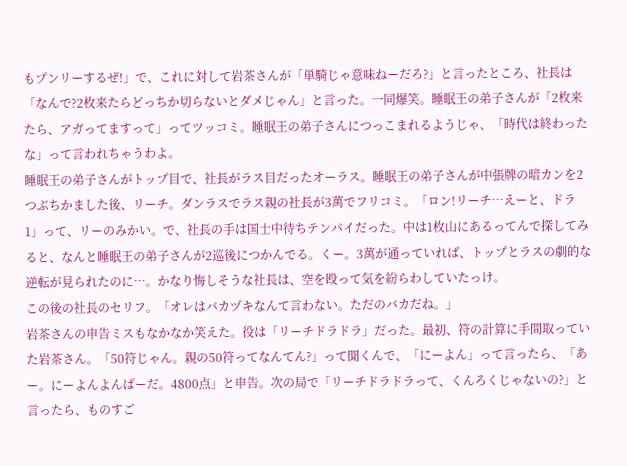もプンリーするぜ!」で、これに対して岩茶さんが「単騎じゃ意味ねーだろ?」と言ったところ、社長は「なんで?2枚来たらどっちか切らないとダメじゃん」と言った。一同爆笑。睡眠王の弟子さんが「2枚来たら、アガってますって」ってツッコミ。睡眠王の弟子さんにつっこまれるようじゃ、「時代は終わったな」って言われちゃうわよ。
睡眠王の弟子さんがトップ目で、社長がラス目だったオーラス。睡眠王の弟子さんが中張牌の暗カンを2つぶちかました後、リーチ。ダンラスでラス親の社長が3萬でフリコミ。「ロン!リーチ…えーと、ドラ1」って、リーのみかい。で、社長の手は国士中待ちテンパイだった。中は1枚山にあるってんで探してみると、なんと睡眠王の弟子さんが2巡後につかんでる。くー。3萬が通っていれば、トップとラスの劇的な逆転が見られたのに…。かなり悔しそうな社長は、空を殴って気を紛らわしていたっけ。
この後の社長のセリフ。「オレはバカヅキなんて言わない。ただのバカだね。」
岩茶さんの申告ミスもなかなか笑えた。役は「リーチドラドラ」だった。最初、符の計算に手間取っていた岩茶さん。「50符じゃん。親の50符ってなんてん?」って聞くんで、「にーよん」って言ったら、「あー。にーよんよんぱーだ。4800点」と申告。次の局で「リーチドラドラって、くんろくじゃないの?」と言ったら、ものすご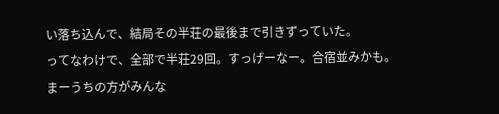い落ち込んで、結局その半荘の最後まで引きずっていた。
ってなわけで、全部で半荘29回。すっげーなー。合宿並みかも。
まーうちの方がみんな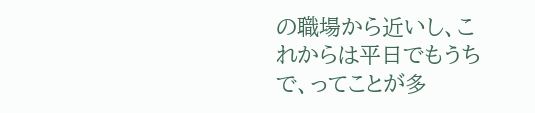の職場から近いし、これからは平日でもうちで、ってことが多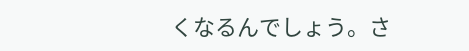くなるんでしょう。さ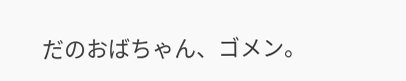だのおばちゃん、ゴメン。